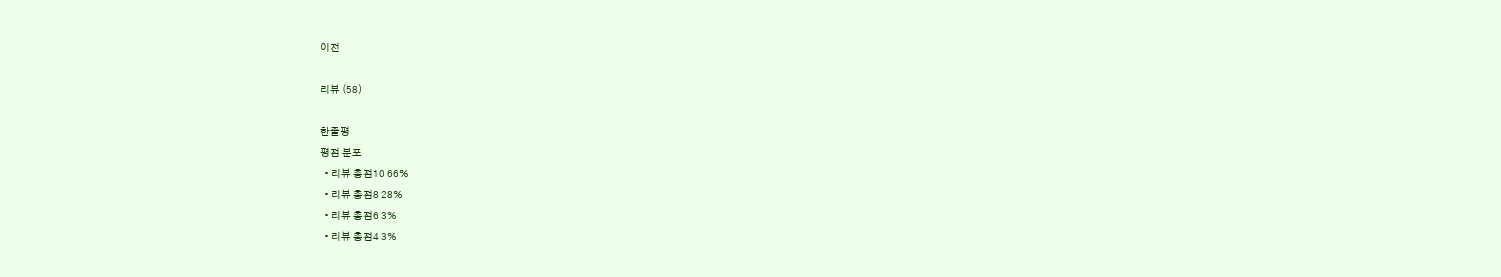이전

리뷰 (58)

한줄평
평점 분포
  • 리뷰 총점10 66%
  • 리뷰 총점8 28%
  • 리뷰 총점6 3%
  • 리뷰 총점4 3%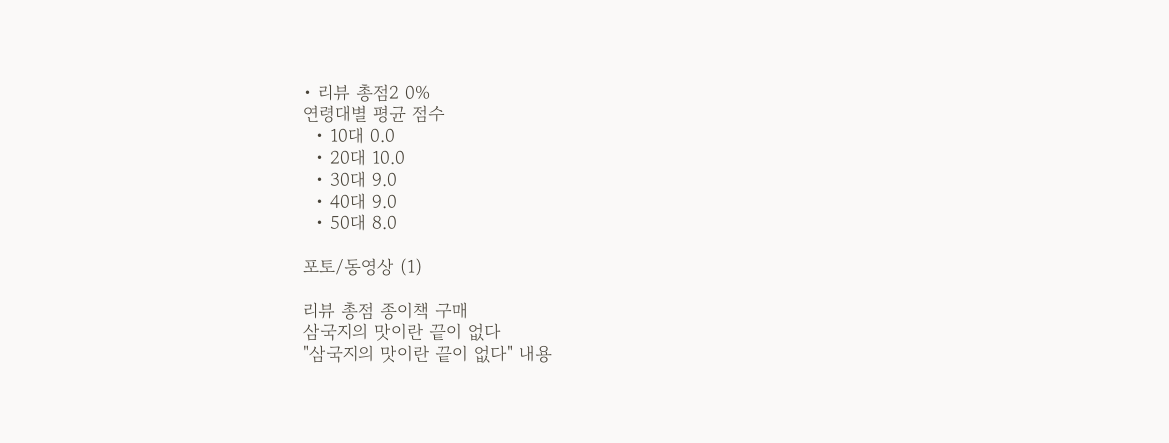• 리뷰 총점2 0%
연령대별 평균 점수
  • 10대 0.0
  • 20대 10.0
  • 30대 9.0
  • 40대 9.0
  • 50대 8.0

포토/동영상 (1)

리뷰 총점 종이책 구매
삼국지의 맛이란 끝이 없다
"삼국지의 맛이란 끝이 없다" 내용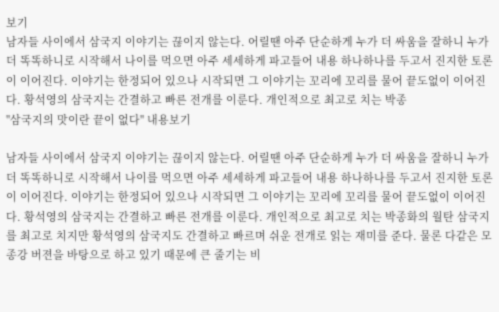보기
남자들 사이에서 삼국지 이야기는 끊이지 않는다. 어릴땐 아주 단순하게 누가 더 싸움을 잘하니 누가 더 똑똑하니로 시작해서 나이를 먹으면 아주 세세하게 파고들어 내용 하나하나를 두고서 진지한 토론이 이어진다. 이야기는 한정되어 있으나 시작되면 그 이야기는 꼬리에 꼬리를 물어 끝도없이 이어진다. 황석영의 삼국지는 간결하고 빠른 전개를 이룬다. 개인적으로 최고로 치는 박종
"삼국지의 맛이란 끝이 없다" 내용보기

남자들 사이에서 삼국지 이야기는 끊이지 않는다. 어릴땐 아주 단순하게 누가 더 싸움을 잘하니 누가 더 똑똑하니로 시작해서 나이를 먹으면 아주 세세하게 파고들어 내용 하나하나를 두고서 진지한 토론이 이어진다. 이야기는 한정되어 있으나 시작되면 그 이야기는 꼬리에 꼬리를 물어 끝도없이 이어진다. 황석영의 삼국지는 간결하고 빠른 전개를 이룬다. 개인적으로 최고로 치는 박종화의 월탄 삼국지를 최고로 치지만 황석영의 삼국지도 간결하고 빠르며 쉬운 전개로 읽는 재미를 준다. 물론 다같은 모종강 버젼을 바탕으로 하고 있기 때문에 큰 줄기는 비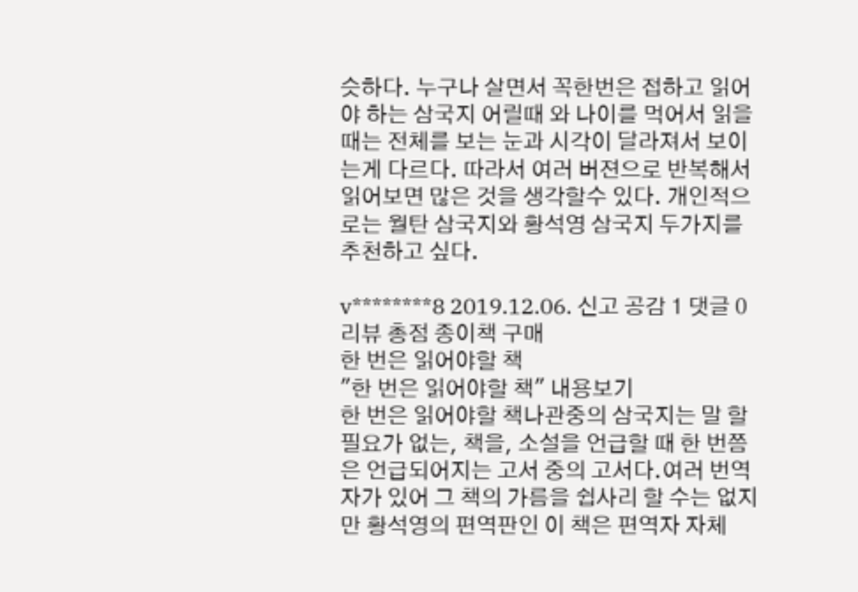슷하다. 누구나 살면서 꼭한번은 접하고 읽어야 하는 삼국지 어릴때 와 나이를 먹어서 읽을때는 전체를 보는 눈과 시각이 달라져서 보이는게 다르다. 따라서 여러 버젼으로 반복해서 읽어보면 많은 것을 생각할수 있다. 개인적으로는 월탄 삼국지와 황석영 삼국지 두가지를 추천하고 싶다.

v********8 2019.12.06. 신고 공감 1 댓글 0
리뷰 총점 종이책 구매
한 번은 읽어야할 책
"한 번은 읽어야할 책" 내용보기
한 번은 읽어야할 책나관중의 삼국지는 말 할 필요가 없는, 책을, 소설을 언급할 때 한 번쯤은 언급되어지는 고서 중의 고서다.여러 번역자가 있어 그 책의 가름을 쉽사리 할 수는 없지만 황석영의 편역판인 이 책은 편역자 자체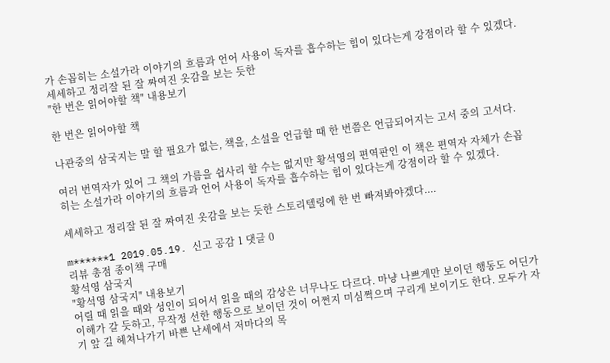가 손꼽히는 소설가라 이야기의 흐름과 언어 사용이 독자를 흡수하는 힘이 있다는게 강점이라 할 수 있겠다.세세하고 정리잘 된 잘 짜여진 옷감을 보는 듯한
"한 번은 읽어야할 책" 내용보기

한 번은 읽어야할 책

나관중의 삼국지는 말 할 필요가 없는, 책을, 소설을 언급할 때 한 번쯤은 언급되어지는 고서 중의 고서다.

여러 번역자가 있어 그 책의 가름을 쉽사리 할 수는 없지만 황석영의 편역판인 이 책은 편역자 자체가 손꼽히는 소설가라 이야기의 흐름과 언어 사용이 독자를 흡수하는 힘이 있다는게 강점이라 할 수 있겠다.

세세하고 정리잘 된 잘 짜여진 옷감을 보는 듯한 스토리텔링에 한 번 빠져봐야겠다....

m******1 2019.05.19. 신고 공감 1 댓글 0
리뷰 총점 종이책 구매
황석영 삼국지
"황석영 삼국지" 내용보기
어릴 때 읽을 때와 성인이 되어서 읽을 때의 감상은 너무나도 다르다. 마냥 나쁘게만 보이던 행동도 어딘가 이해가 갈 듯하고, 무작정 선한 행동으로 보이던 것이 어쩐지 미심쩍으며 구리게 보이기도 한다. 모두가 자기 앞 길 헤쳐나가기 바쁜 난세에서 저마다의 목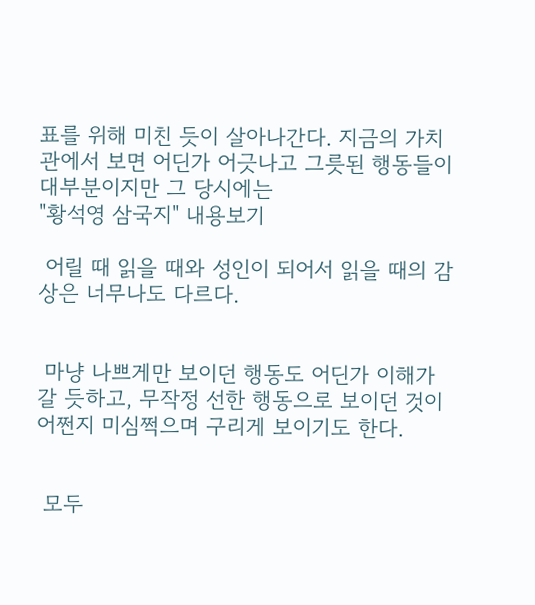표를 위해 미친 듯이 살아나간다. 지금의 가치관에서 보면 어딘가 어긋나고 그릇된 행동들이 대부분이지만 그 당시에는
"황석영 삼국지" 내용보기

 어릴 때 읽을 때와 성인이 되어서 읽을 때의 감상은 너무나도 다르다.


 마냥 나쁘게만 보이던 행동도 어딘가 이해가 갈 듯하고, 무작정 선한 행동으로 보이던 것이 어쩐지 미심쩍으며 구리게 보이기도 한다.


 모두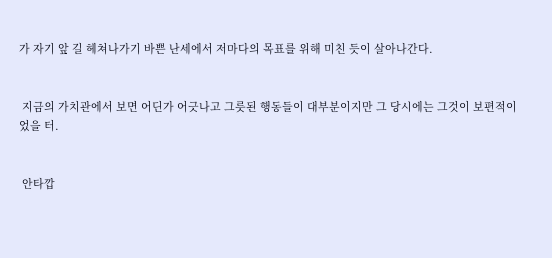가 자기 앞 길 헤쳐나가기 바쁜 난세에서 저마다의 목표를 위해 미친 듯이 살아나간다.


 지금의 가치관에서 보면 어딘가 어긋나고 그릇된 행동들이 대부분이지만 그 당시에는 그것이 보편적이었을 터.


 안타깝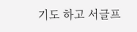기도 하고 서글프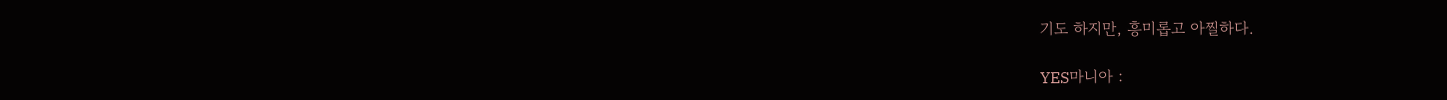기도 하지만, 흥미롭고 아찔하다.

YES마니아 :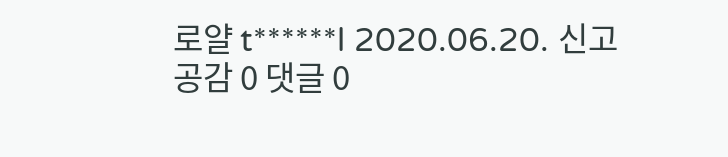로얄 t******l 2020.06.20. 신고 공감 0 댓글 0